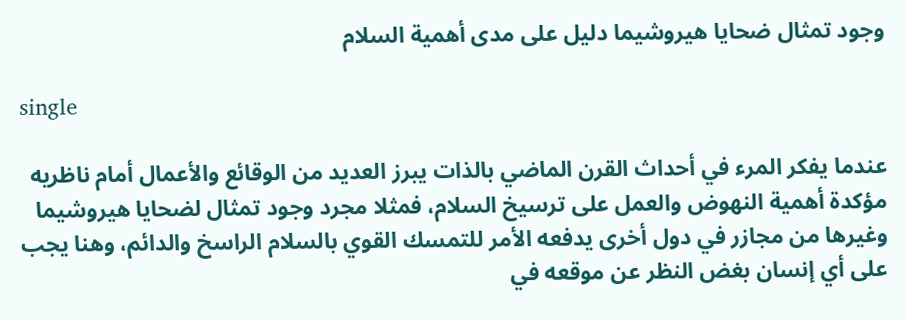وجود تمثال ضحايا هيروشيما دليل على مدى أهمية السلام

single

عندما يفكر المرء في أحداث القرن الماضي بالذات يبرز العديد من الوقائع والأعمال أمام ناظريه مؤكدة أهمية النهوض والعمل على ترسيخ السلام، فمثلا مجرد وجود تمثال لضحايا هيروشيما وغيرها من مجازر في دول أخرى يدفعه الأمر للتمسك القوي بالسلام الراسخ والدائم، وهنا يجب على أي إنسان بغض النظر عن موقعه في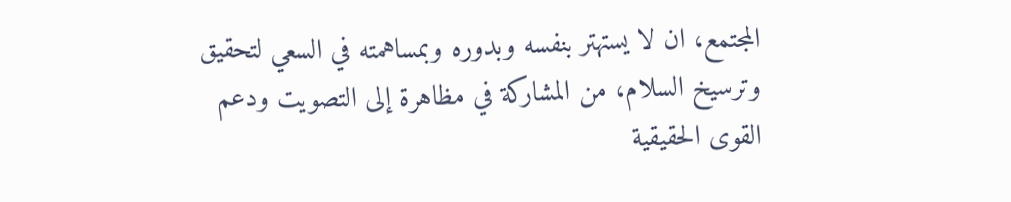المجتمع، ان لا يستهتر بنفسه وبدوره وبمساهمته في السعي لتحقيق وترسيخ السلام، من المشاركة في مظاهرة إلى التصويت ودعم القوى الحقيقية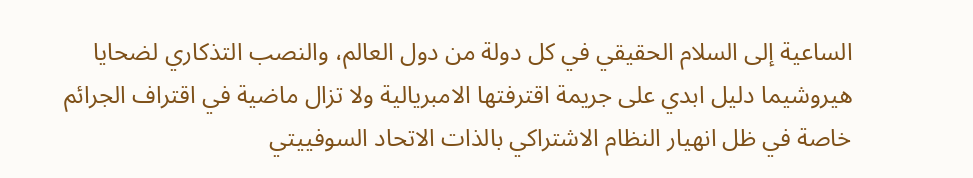الساعية إلى السلام الحقيقي في كل دولة من دول العالم، والنصب التذكاري لضحايا هيروشيما دليل ابدي على جريمة اقترفتها الامبريالية ولا تزال ماضية في اقتراف الجرائم خاصة في ظل انهيار النظام الاشتراكي بالذات الاتحاد السوفييتي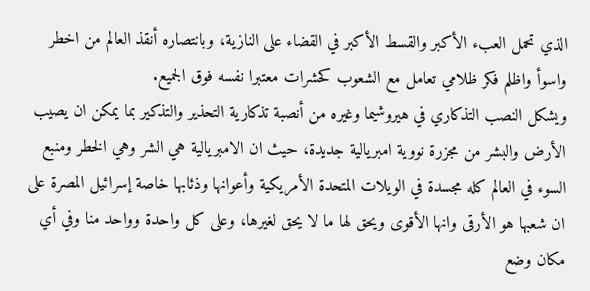الذي تحمل العبء الأكبر والقسط الأكبر في القضاء على النازية، وبانتصاره أنقذ العالم من اخطر واسوأ واظلم فكر ظلامي تعامل مع الشعوب كحشرات معتبرا نفسه فوق الجميع.
ويشكل النصب التذكاري في هيروشيما وغيره من أنصبة تذكارية التحذير والتذكير بما يمكن ان يصيب الأرض والبشر من مجزرة نووية امبريالية جديدة، حيث ان الامبريالية هي الشر وهي الخطر ومنبع السوء في العالم كله مجسدة في الويلات المتحدة الأمريكية وأعوانها وذئابها خاصة إسرائيل المصرة على ان شعبها هو الأرقى وانها الأقوى ويحق لها ما لا يحق لغيرها، وعلى كل واحدة وواحد منا وفي أي مكان وضع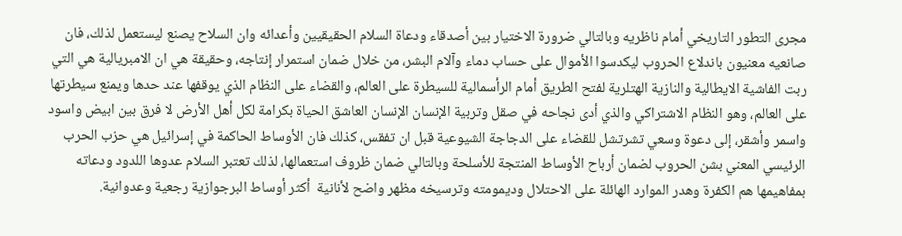مجرى التطور التاريخي أمام ناظريه وبالتالي ضرورة الاختيار بين أصدقاء ودعاة السلام الحقيقيين وأعدائه وان السلاح يصنع ليستعمل لذلك، فان صانعيه معنيون باندلاع الحروب ليكدسوا الأموال على حساب دماء وآلام البشر، من خلال ضمان استمرار إنتاجه، وحقيقة هي ان الامبريالية هي التي ربت الفاشية الايطالية والنازية الهتلرية لفتح الطريق أمام الرأسمالية للسيطرة على العالم، والقضاء على النظام الذي يوقفها عند حدها ويمنع سيطرتها على العالم، وهو النظام الاشتراكي والذي أدى نجاحه في صقل وتربية الإنسان الإنسان العاشق الحياة بكرامة لكل أهل الأرض لا فرق بين ابيض واسود واسمر وأشقر، إلى دعوة وسعي تشرتشل للقضاء على الدجاجة الشيوعية قبل ان تفقس، كذلك فان الأوساط الحاكمة في إسرائيل هي حزب الحرب الرئيسي المعني بشن الحروب لضمان أرباح الأوساط المنتجة للأسلحة وبالتالي ضمان ظروف استعمالها، لذلك تعتبر السلام عدوها اللدود ودعاته بمفاهيمها هم الكفرة وهدر الموارد الهائلة على الاحتلال وديمومته وترسيخه مظهر واضح لأنانية  أكثر أوساط البرجوازية رجعية وعدوانية.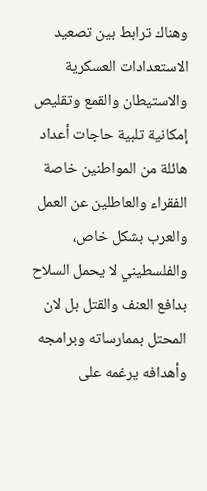وهناك ترابط بين تصعيد الاستعدادات العسكرية والاستيطان والقمع وتقليص إمكانية تلبية حاجات أعداد هائلة من المواطنين خاصة الفقراء والعاطلين عن العمل والعرب بشكل خاص، والفلسطيني لا يحمل السلاح بدافع العنف والقتل بل لان المحتل بممارساته وبرامجه وأهدافه يرغمه على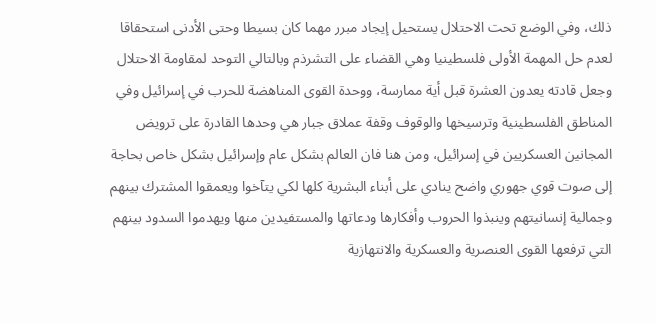ذلك، وفي الوضع تحت الاحتلال يستحيل إيجاد مبرر مهما كان بسيطا وحتى الأدنى استحقاقا لعدم حل المهمة الأولى فلسطينيا وهي القضاء على التشرذم وبالتالي التوحد لمقاومة الاحتلال وجعل قادته يعدون العشرة قبل أية ممارسة، ووحدة القوى المناهضة للحرب في إسرائيل وفي المناطق الفلسطينية وترسيخها والوقوف وقفة عملاق جبار هي وحدها القادرة على ترويض المجانين العسكريين في إسرائيل، ومن هنا فان العالم بشكل عام وإسرائيل بشكل خاص بحاجة إلى صوت قوي جهوري واضح ينادي على أبناء البشرية كلها لكي يتآخوا ويعمقوا المشترك بينهم وجمالية إنسانيتهم وينبذوا الحروب وأفكارها ودعاتها والمستفيدين منها ويهدموا السدود بينهم التي ترفعها القوى العنصرية والعسكرية والانتهازية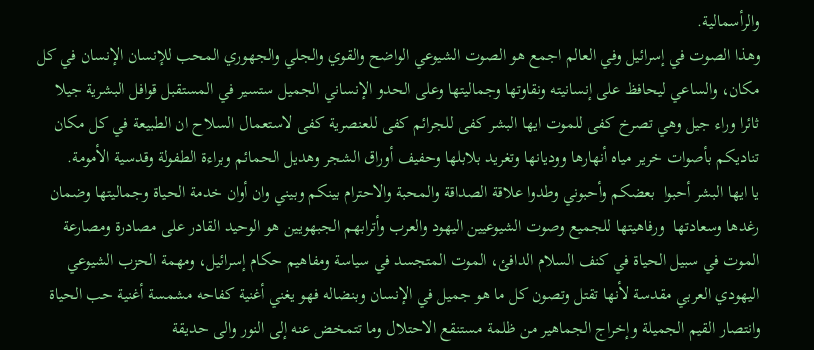والرأسمالية.
وهذا الصوت في إسرائيل وفي العالم اجمع هو الصوت الشيوعي الواضح والقوي والجلي والجهوري المحب للإنسان الإنسان في كل مكان، والساعي ليحافظ على إنسانيته ونقاوتها وجماليتها وعلى الحدو الإنساني الجميل ستسير في المستقبل قوافل البشرية جيلا ثائرا وراء جيل وهي تصرخ كفى للموت ايها البشر كفى للجرائم كفى للعنصرية كفى لاستعمال السلاح ان الطبيعة في كل مكان تناديكم بأصوات خرير مياه أنهارها ووديانها وتغريد بلابلها وحفيف أوراق الشجر وهديل الحمائم وبراءة الطفولة وقدسية الأمومة.
يا ايها البشر أحبوا  بعضكم وأحبوني وطدوا علاقة الصداقة والمحبة والاحترام بينكم وبيني وان أوان خدمة الحياة وجماليتها وضمان رغدها وسعادتها  ورفاهيتها للجميع وصوت الشيوعيين اليهود والعرب وأترابهم الجبهويين هو الوحيد القادر على مصادرة ومصارعة الموت في سبيل الحياة في كنف السلام الدافئ، الموت المتجسد في سياسة ومفاهيم حكام إسرائيل، ومهمة الحزب الشيوعي اليهودي العربي مقدسة لأنها تقتل وتصون كل ما هو جميل في الإنسان وبنضاله فهو يغني أغنية كفاحه مشمسة أغنية حب الحياة وانتصار القيم الجميلة وإخراج الجماهير من ظلمة مستنقع الاحتلال وما تتمخض عنه إلى النور والى حديقة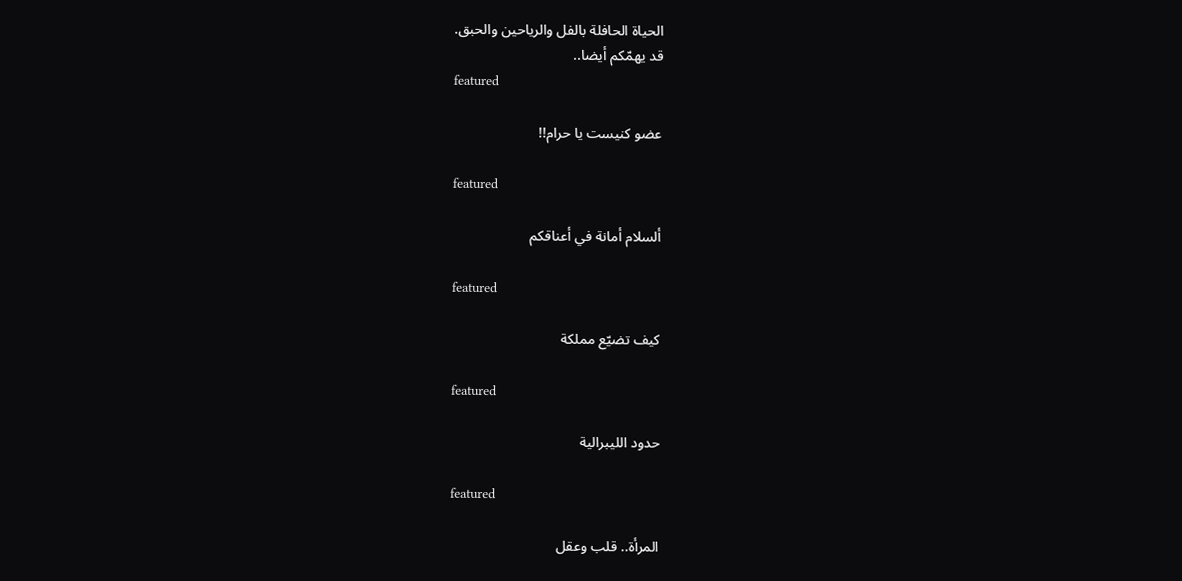الحياة الحافلة بالفل والرياحين والحبق.
قد يهمّكم أيضا..
featured

عضو كنيست يا حرام!!

featured

ألسلام أمانة في أعناقكم

featured

كيف تضيّع مملكة

featured

حدود الليبرالية

featured

المرأة.. قلب وعقل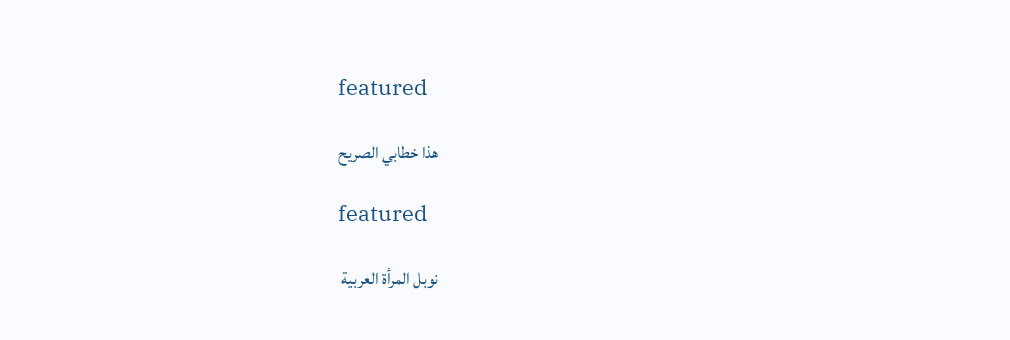featured

هذا خطابي الصريح

featured

نوبل المرأة العربية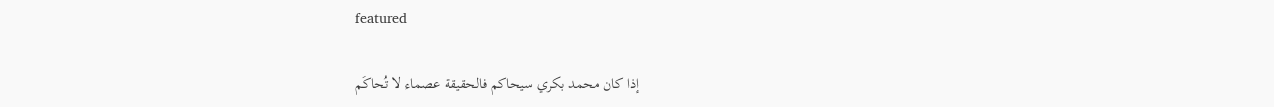featured

إذا كان محمد بكري سيحاكم فالحقيقة عصماء لا تُحاكَم